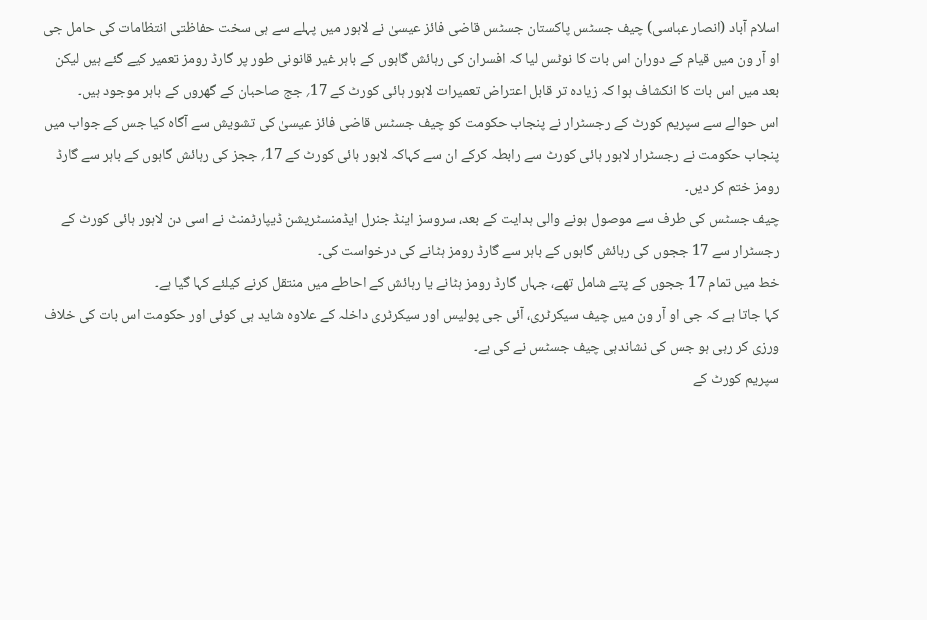اسلام آباد (انصار عباسی) چیف جسٹس پاکستان جسٹس قاضی فائز عیسیٰ نے لاہور میں پہلے سے ہی سخت حفاظتی انتظامات کی حامل جی او آر ون میں قیام کے دوران اس بات کا نوٹس لیا کہ افسران کی رہائش گاہوں کے باہر غیر قانونی طور پر گارڈ رومز تعمیر کیے گئے ہیں لیکن بعد میں اس بات کا انکشاف ہوا کہ زیادہ تر قابل اعتراض تعمیرات لاہور ہائی کورٹ کے 17؍ جج صاحبان کے گھروں کے باہر موجود ہیں۔
اس حوالے سے سپریم کورٹ کے رجسٹرار نے پنجاب حکومت کو چیف جسٹس قاضی فائز عیسیٰ کی تشویش سے آگاہ کیا جس کے جواب میں پنجاب حکومت نے رجسٹرار لاہور ہائی کورٹ سے رابطہ کرکے ان سے کہاکہ لاہور ہائی کورٹ کے 17؍ ججز کی رہائش گاہوں کے باہر سے گارڈ رومز ختم کر دیں۔
چیف جسٹس کی طرف سے موصول ہونے والی ہدایت کے بعد، سروسز اینڈ جنرل ایڈمنسٹریشن ڈیپارٹمنٹ نے اسی دن لاہور ہائی کورٹ کے رجسٹرار سے 17 ججوں کی رہائش گاہوں کے باہر سے گارڈ رومز ہٹانے کی درخواست کی۔
خط میں تمام 17 ججوں کے پتے شامل تھے، جہاں گارڈ رومز ہٹانے یا رہائش کے احاطے میں منتقل کرنے کیلئے کہا گیا ہے۔
کہا جاتا ہے کہ جی او آر ون میں چیف سیکرٹری، آئی جی پولیس اور سیکرٹری داخلہ کے علاوہ شاید ہی کوئی اور حکومت اس بات کی خلاف ورزی کر رہی ہو جس کی نشاندہی چیف جسٹس نے کی ہے۔
سپریم کورٹ کے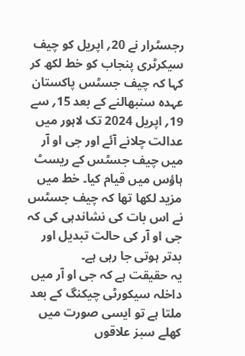رجسٹرار نے 20؍ اپریل کو چیف سیکرٹری پنجاب کو خط لکھ کر کہا کہ چیف جسٹس پاکستان عہدہ سنبھالنے کے بعد 15؍ سے 19؍ اپریل 2024 تک لاہور میں عدالت چلانے آئے اور جی او آر میں چیف جسٹس کے ریسٹ ہاؤس میں قیام کیا۔ خط میں مزید لکھا تھا کہ چیف جسٹس نے اس بات کی نشاندہی کی کہ جی او آر کی حالت تبدیل اور بدتر ہوتی جا رہی ہے۔
یہ حقیقت ہے کہ جی او آر میں داخلہ سیکورٹی چیکنگ کے بعد ملتا ہے تو ایسی صورت میں کھلے سبز علاقوں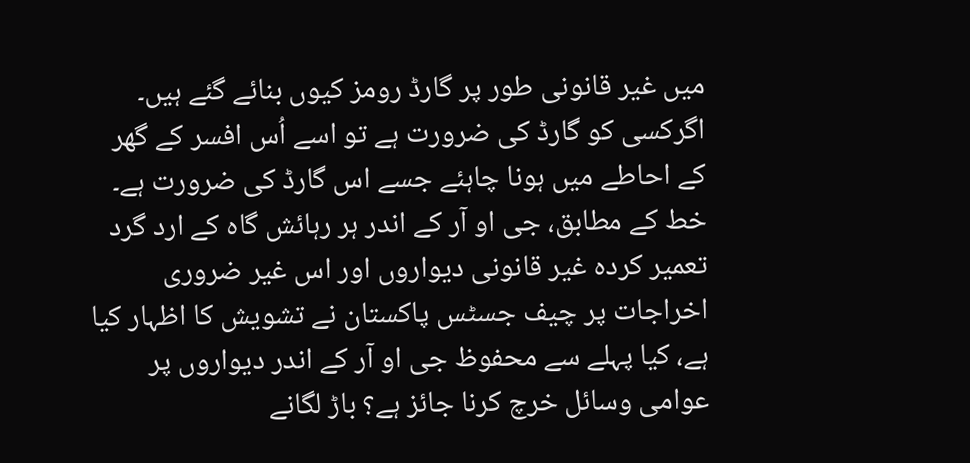میں غیر قانونی طور پر گارڈ رومز کیوں بنائے گئے ہیں۔ اگرکسی کو گارڈ کی ضرورت ہے تو اسے اُس افسر کے گھر کے احاطے میں ہونا چاہئے جسے اس گارڈ کی ضرورت ہے۔
خط کے مطابق، جی او آر کے اندر ہر رہائش گاہ کے ارد گرد تعمیر کردہ غیر قانونی دیواروں اور اس غیر ضروری اخراجات پر چیف جسٹس پاکستان نے تشویش کا اظہار کیا ہے، کیا پہلے سے محفوظ جی او آر کے اندر دیواروں پر عوامی وسائل خرچ کرنا جائز ہے؟ باڑ لگانے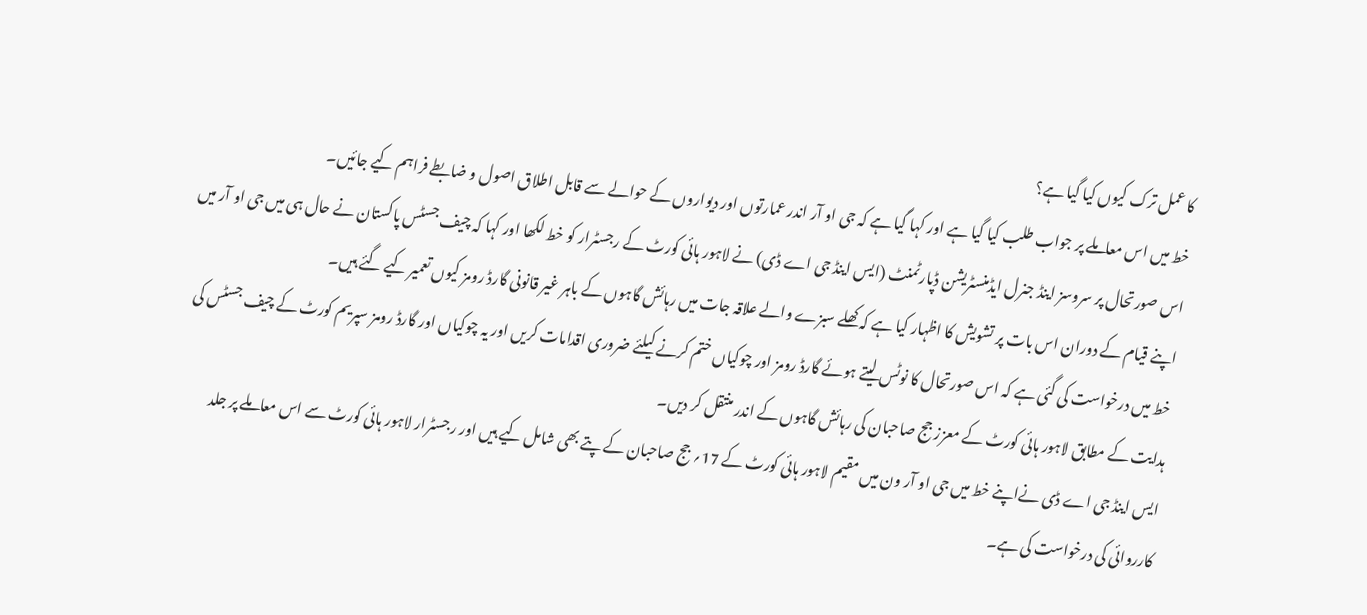کا عمل ترک کیوں کیا گیا ہے؟
خط میں اس معاملے پر جواب طلب کیا گیا ہے اور کہا گیا ہے کہ جی او آر اندر عمارتوں اور دیواروں کے حوالے سے قابل اطلاق اصول و ضابطے فراہم کیے جائیں۔
اس صورتحال پر سروسز اینڈ جنرل ایڈمنسٹریشن ڈپارٹمنٹ (ایس اینڈ جی اے ڈی) نے لاہور ہائی کورٹ کے رجسٹرار کو خط لکھا اور کہا کہ چیف جسٹس پاکستان نے حال ہی میں جی او آر میں اپنے قیام کے دوران اس بات پر تشویش کا اظہار کیا ہے کہ کھلے سبزے والے علاقہ جات میں رہائش گاہوں کے باہر غیر قانونی گارڈ رومز کیوں تعمیر کیے گئے ہیں۔
خط میں درخواست کی گئی ہے کہ اس صورتحال کا نوٹس لیتے ہوئے گارڈ رومز اور چوکیاں ختم کرنے کیلئے ضروری اقدامات کریں اور یہ چوکیاں اور گارڈ رومز سپریم کورٹ کے چیف جسٹس کی ہدایت کے مطابق لاہور ہائی کورٹ کے معزز جج صاحبان کی رہائش گاہوں کے اندر منتقل کر دیں۔
ایس اینڈ جی اے ڈی نےاپنے خط میں جی او آر ون میں مقیم لاہور ہائی کورٹ کے 17؍ جج صاحبان کے پتے بھی شامل کیے ہیں اور رجسٹرار لاہور ہائی کورٹ سے اس معاملے پر جلد کارروائی کی درخواست کی ہے۔